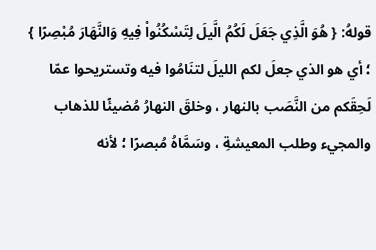قولهُ: { هُوَ الَّذِي جَعَلَ لَكُمُ الَّيلَ لِتَسْكُنُواْ فِيهِ وَالنَّهَارَ مُبْصِرًا } ؛ أي هو الذي جعلَ لكم الليلَ لتنَامُوا فيه وتستريحوا عمّا لَحِقَكم من النَّصَب بالنهار ، وخلقَ النهارُ مُضيئًا للذهاب والمجيء وطلب المعيشةِ ، وسَمَّاهُ مُبصرًا ؛ لأنه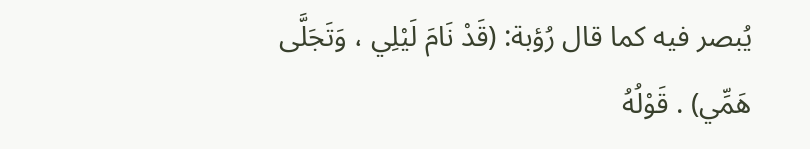يُبصر فيه كما قال رُؤبة: (قَدْ نَامَ لَيْلِي ، وَتَجَلَّى هَمِّي) . قَوْلُهُ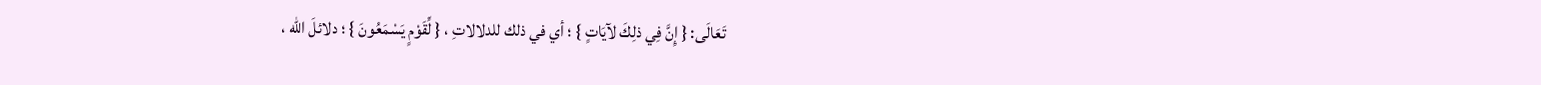تَعَالَى: { إِنَّ فِي ذلِكَ لآيَاتٍ } ؛ أي في ذلك للدلالاتِ ، { لِّقَوْمٍ يَسْمَعُونَ } ؛ دلائلَ الله ،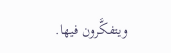ويتفكَّرون فيها.